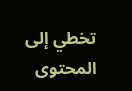تخطي إلى المحتوى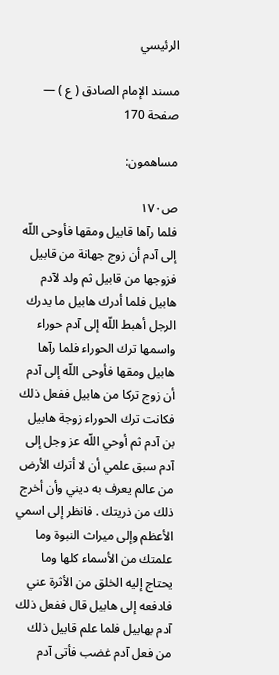الرئيسي

مسند الإمام الصادق ( ع ) — صفحة 170

مساهمون:

ص١٧٠
فلما رآها قابيل ومقها فأوحى اللّه إلى آدم أن زوج جهانة من قابيل فزوجها من قابيل ثم ولد لآدم هابيل فلما أدرك هابيل ما يدرك الرجل أهبط اللّه إلى آدم حوراء واسمها ترك الحوراء فلما رآها هابيل ومقها فأوحى اللّه إلى آدم أن زوج تركا من هابيل ففعل ذلك فكانت ترك الحوراء زوجة هابيل بن آدم ثم أوحي اللّه عز وجل إلى آدم سبق علمي أن لا أترك الأرض من عالم يعرف به ديني وأن أخرج ذلك من ذريتك . فانظر إلى اسمي الأعظم وإلى ميراث النبوة وما علمتك من الأسماء كلها وما يحتاج إليه الخلق من الأثرة عني فادفعه إلى هابيل قال ففعل ذلك آدم بهابيل فلما علم قابيل ذلك من فعل آدم غضب فأتى آدم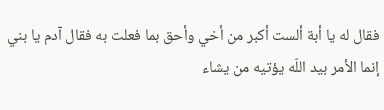فقال له يا أبة ألست أكبر من أخي وأحق بما فعلت به فقال آدم يا بني إنما الأمر بيد اللّه يؤتيه من يشاء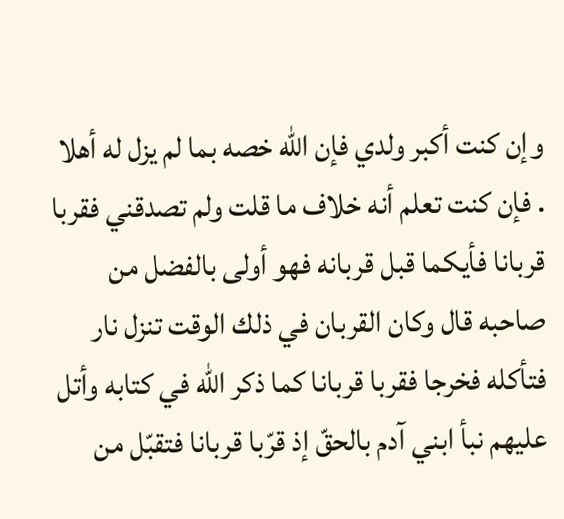وإن كنت أكبر ولدي فإن اللّه خصه بما لم يزل له أهلا . فإن كنت تعلم أنه خلاف ما قلت ولم تصدقني فقربا قربانا فأيكما قبل قربانه فهو أولى بالفضل من صاحبه قال وكان القربان في ذلك الوقت تنزل نار فتأكله فخرجا فقربا قربانا كما ذكر اللّه في كتابه وأتل عليهم نبأ ابني آدم بالحقّ إذ قرّبا قربانا فتقبّل من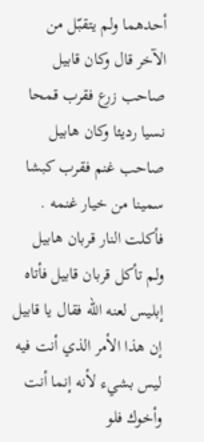أحدهما ولم يتقبّل من الآخر قال وكان قابيل صاحب زرع فقرب قمحا نسيا رديئا وكان هابيل صاحب غنم فقرب كبشا سمينا من خيار غنمه . فأكلت النار قربان هابيل ولم تأكل قربان قابيل فأتاه إبليس لعنه اللّه فقال يا قابيل إن هذا الأمر الذي أنت فيه ليس بشيء لأنه إنما أنت وأخوك فلو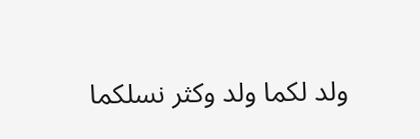ولد لكما ولد وكثر نسلكما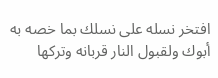افتخر نسله على نسلك بما خصه به أبوك ولقبول النار قربانه وتركها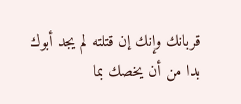قربانك وإنك إن قتلته لم يجد أبوك بدا من أن يخصك بما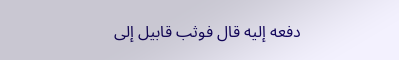دفعه إليه قال فوثب قابيل إلى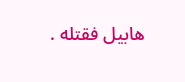هابيل فقتله .